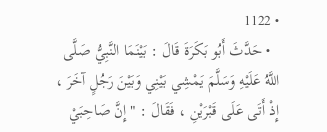• 1122
  • حَدَّثَ أَبُو بَكَرَةَ قَالَ : بَيْنَمَا النَّبِيُّ صَلَّى اللَّهُ عَلَيْهِ وَسَلَّمَ يَمْشِي بَيْنِي وَبَيْنَ رَجُلٍ آخَرَ ، إِذْ أَتَى عَلَى قَبْرَيْنِ ، فَقَالَ : " إِنَّ صَاحِبَيْ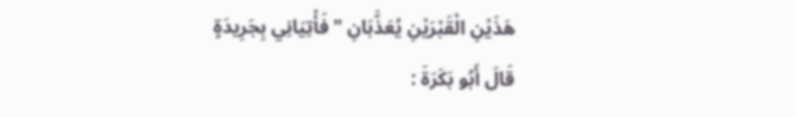هَذَيْنِ الْقَبْرَيْنِ يُعَذَّبَانِ " فَأْتِيَانِي بِجَرِيدَةٍ قَالَ أَبُو بَكَرَةَ :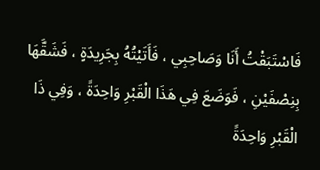فَاسْتَبَقْتُ أَنَا وَصَاحِبِي ، فَأَتَيْتُهُ بِجَرِيدَةٍ ، فَشَقَّهَا بِنِصْفَيْنِ ، فَوَضَعَ فِي هَذَا الْقَبْرِ وَاحِدَةً ، وَفِي ذَا الْقَبْرِ وَاحِدَةً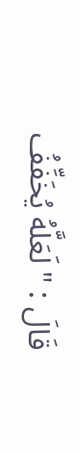قَالَ : " لَعَلَّهُ يُخَفِّفُ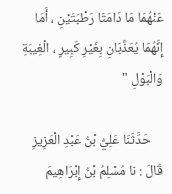عَنْهُمَا مَا دَامَتَا رَطْبَتَيْنِ ، أَمَا إِنَّهُمَا يُعَذَّبَانِ بِغَيْرِ كَبِيرٍ ، الْغِيبَةِ وَالْبَوْلِ "

    حَدَّثَنَا عَلِيُّ بْنُ عَبْدِ الْعَزِيزِ قَالَ : نا مُسْلِمُ بْنُ إِبْرَاهِيمَ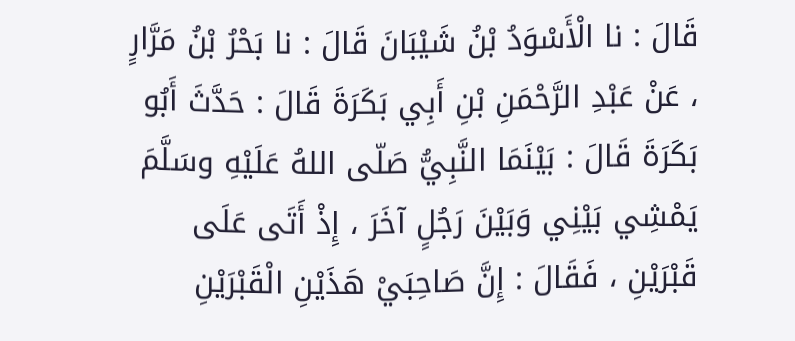قَالَ : نا الْأَسْوَدُ بْنُ شَيْبَانَ قَالَ : نا بَحْرُ بْنُ مَرَّارٍ ، عَنْ عَبْدِ الرَّحْمَنِ بْنِ أَبِي بَكَرَةَ قَالَ : حَدَّثَ أَبُو بَكَرَةَ قَالَ : بَيْنَمَا النَّبِيُّ صَلّى اللهُ عَلَيْهِ وسَلَّمَ يَمْشِي بَيْنِي وَبَيْنَ رَجُلٍ آخَرَ ، إِذْ أَتَى عَلَى قَبْرَيْنِ ، فَقَالَ : إِنَّ صَاحِبَيْ هَذَيْنِ الْقَبْرَيْنِ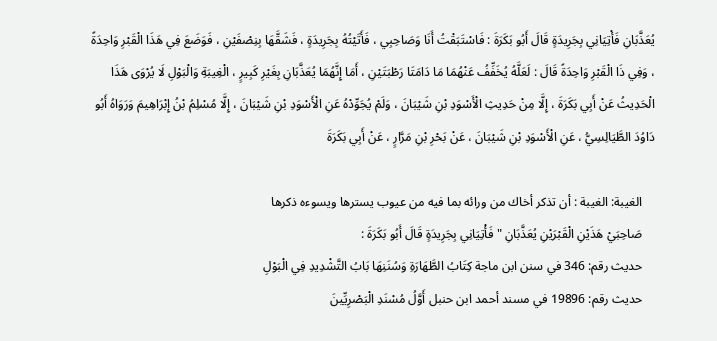يُعَذَّبَانِ فَأْتِيَانِي بِجَرِيدَةٍ قَالَ أَبُو بَكَرَةَ : فَاسْتَبَقْتُ أَنَا وَصَاحِبِي ، فَأَتَيْتُهُ بِجَرِيدَةٍ ، فَشَقَّهَا بِنِصْفَيْنِ ، فَوَضَعَ فِي هَذَا الْقَبْرِ وَاحِدَةً ، وَفِي ذَا الْقَبْرِ وَاحِدَةً قَالَ : لَعَلَّهُ يُخَفِّفُ عَنْهُمَا مَا دَامَتَا رَطْبَتَيْنِ ، أَمَا إِنَّهُمَا يُعَذَّبَانِ بِغَيْرِ كَبِيرٍ ، الْغِيبَةِ وَالْبَوْلِ لَا يُرْوَى هَذَا الْحَدِيثُ عَنْ أَبِي بَكَرَةَ ، إِلَّا مِنْ حَدِيثِ الْأَسْوَدِ بْنِ شَيْبَانَ ، وَلَمْ يُجَوِّدْهُ عَنِ الْأَسْوَدِ بْنِ شَيْبَانَ ، إِلَّا مُسْلِمُ بْنُ إِبْرَاهِيمَ وَرَوَاهُ أَبُو دَاوُدَ الطَّيَالِسِيُّ ، عَنِ الْأَسْوَدِ بْنِ شَيْبَانَ ، عَنْ بَحْرِ بْنِ مَرَّارٍ ، عَنْ أَبِي بَكَرَةَ

    الغيبة: الغيبة : أن تذكر أخاك من ورائه بما فيه من عيوب يسترها ويسوءه ذكرها
    صَاحِبَيْ هَذَيْنِ الْقَبْرَيْنِ يُعَذَّبَانِ " فَأْتِيَانِي بِجَرِيدَةٍ قَالَ أَبُو بَكَرَةَ :
    حديث رقم: 346 في سنن ابن ماجة كِتَابُ الطَّهَارَةِ وَسُنَنِهَا بَابُ التَّشْدِيدِ فِي الْبَوْلِ
    حديث رقم: 19896 في مسند أحمد ابن حنبل أَوَّلُ مُسْنَدِ الْبَصْرِيِّينَ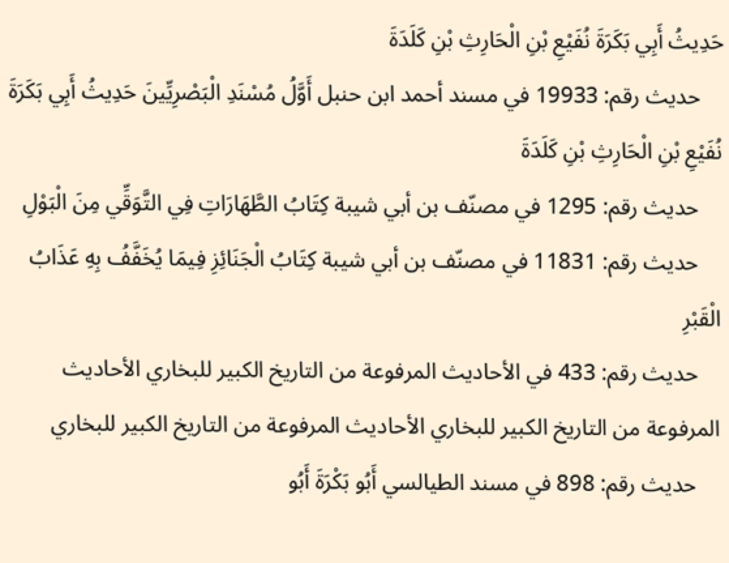حَدِيثُ أَبِي بَكَرَةَ نُفَيْعِ بْنِ الْحَارِثِ بْنِ كَلَدَةَ
    حديث رقم: 19933 في مسند أحمد ابن حنبل أَوَّلُ مُسْنَدِ الْبَصْرِيِّينَ حَدِيثُ أَبِي بَكَرَةَ نُفَيْعِ بْنِ الْحَارِثِ بْنِ كَلَدَةَ
    حديث رقم: 1295 في مصنّف بن أبي شيبة كِتَابُ الطَّهَارَاتِ فِي التَّوَقِّي مِنَ الْبَوْلِ
    حديث رقم: 11831 في مصنّف بن أبي شيبة كِتَابُ الْجَنَائِزِ فِيمَا يُخَفَّفُ بِهِ عَذَابُ الْقَبْرِ
    حديث رقم: 433 في الأحاديث المرفوعة من التاريخ الكبير للبخاري الأحاديث المرفوعة من التاريخ الكبير للبخاري الأحاديث المرفوعة من التاريخ الكبير للبخاري
    حديث رقم: 898 في مسند الطيالسي أَبُو بَكْرَةَ أَبُو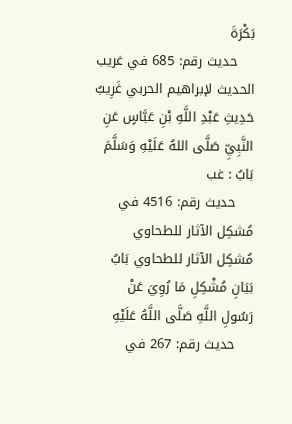بَكْرَةَ
    حديث رقم: 685 في غريب الحديث لإبراهيم الحربي غَرِيبُ حَدِيثِ عَبْدِ اللَّهِ بْنِ عَبَّاسٍ عَنِ النَّبِيِّ صَلَّى اللهُ عَلَيْهِ وَسَلَّمَ بَابُ : غب
    حديث رقم: 4516 في مُشكِل الآثار للطحاوي مُشكِل الآثار للطحاوي بَابُ بَيَانِ مُشْكِلِ مَا رُوِيَ عَنْ رَسُولِ اللَّهِ صَلَّى اللَّهُ عَلَيْهِ
    حديث رقم: 267 في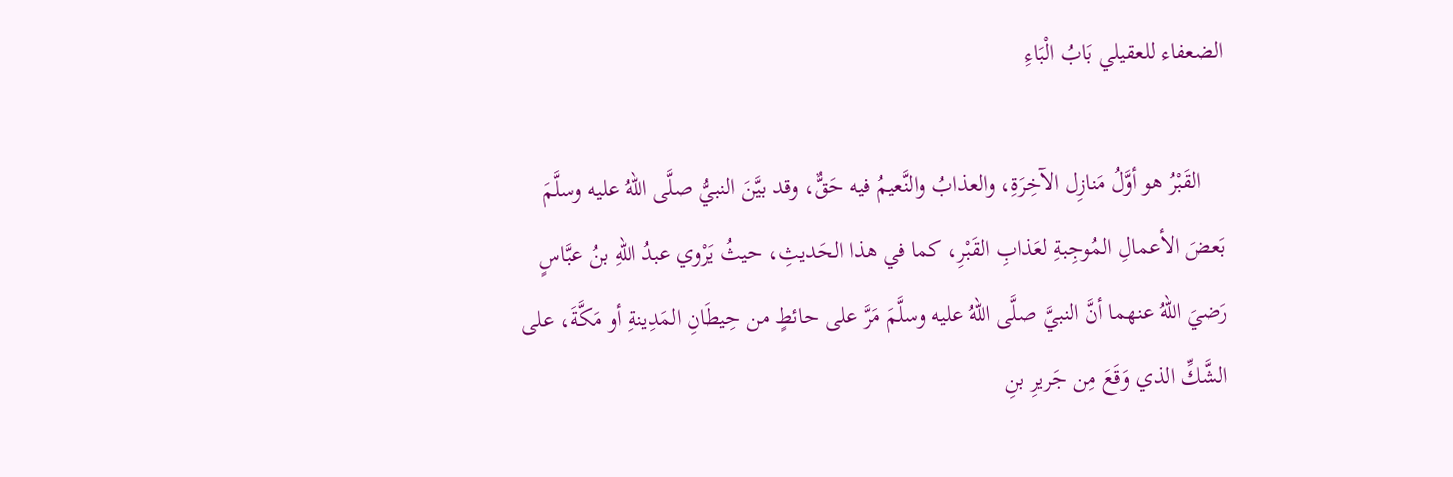الضعفاء للعقيلي بَابُ الْبَاءِ

    القَبْرُ هو أوَّلُ مَنازِل الآخِرَةِ، والعذابُ والنَّعيمُ فيه حَقٌّ، وقد بيَّنَ النبيُّ صلَّى اللهُ عليه وسلَّمَ بَعضَ الأعمالِ المُوجِبةِ لعَذابِ القَبْرِ، كما في هذا الحَديثِ، حيثُ يَرْوي عبدُ اللهِ بنُ عبَّاسٍ رَضيَ اللهُ عنهما أنَّ النبيَّ صلَّى اللهُ عليه وسلَّمَ مَرَّ على حائطٍ من حِيطَانِ المَدِينةِ أو مَكَّةَ، على الشَّكِّ الذي وَقَعَ مِن جَريرِ بنِ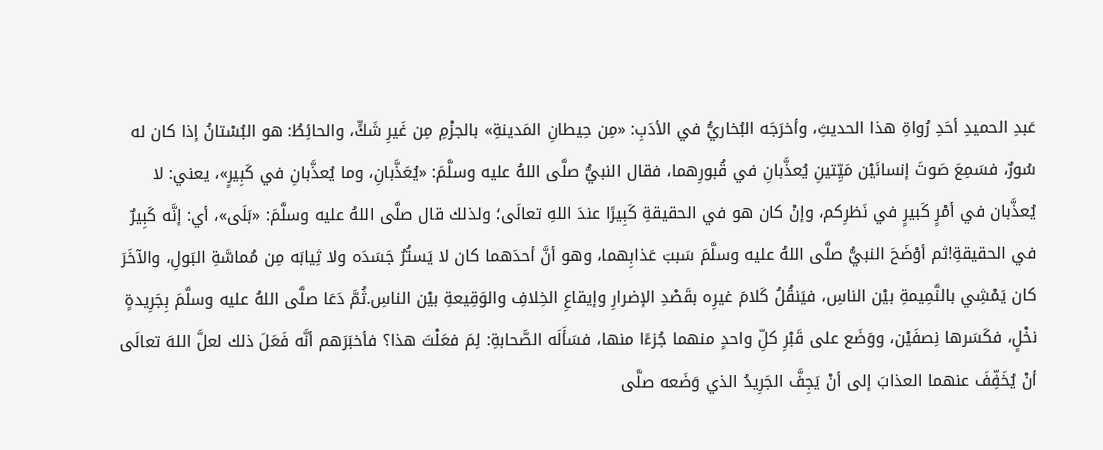عَبدِ الحميدِ أحَدِ رُواةِ هذا الحديثِ، وأخرَجَه البُخاريُّ في الأدَبِ: «مِن حِيطانِ المَدينةِ» بالجزْمِ مِن غَيرِ شَكٍّ، والحائِطُ: هو البُسْتانُ إذا كان له سُورٌ، فسَمِعَ صَوتَ إنسانَيْن مَيِّتينِ يُعذَّبانِ في قُبورِهما، فقال النبيُّ صلَّى اللهُ عليه وسلَّمَ: «يُعَذَّبانِ، وما يُعذَّبانِ في كَبِيرٍ»، يعني: لا يُعذَّبان في أمْرٍ كَبيرٍ في نَظرِكم، وإنْ كان هو في الحقيقةِ كَبِيرًا عندَ اللهِ تعالَى؛ ولذلك قال صلَّى اللهُ عليه وسلَّمَ: «بَلَى»، أي: إنَّه كَبِيرٌ في الحقيقةِ!ثم أوْضَحَ النبيُّ صلَّى اللهُ عليه وسلَّمَ سَببَ عَذابِهما، وهو أنَّ أحدَهما كان لا يَستُرُ جَسَدَه ولا ثِيابَه مِن مُماسَّةِ البَولِ، والآخَرَ كان يَمْشِي بالنَّمِيمةِ بيْن الناسِ، فيَنقُلُ كَلامَ غيرِه بقَصْدِ الإضرارِ وإيقاعِ الخِلافِ والوَقِيعةِ بيْن الناسِ.ثُمَّ دَعَا صلَّى اللهُ عليه وسلَّمَ بِجَرِيدةٍ نخْلٍ، فكَسَرها نِصفَيْن، ووَضَع على قَبْرِ كلِّ واحدٍ منهما جُزءًا منها، فسَأَلَه الصَّحابةِ: لِمَ فعَلْتَ هذا؟ فأخبَرَهم أنَّه فَعَلَ ذلك لعلَّ اللهَ تعالَى أنْ يُخَفِّفَ عنهما العذابَ إلى أنْ يَجِفَّ الجَرِيدُ الذي وَضَعه صلَّى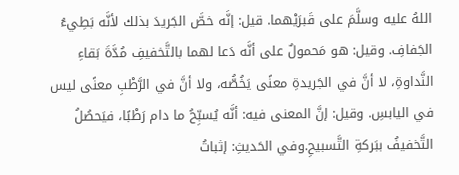اللهُ عليه وسلَّمَ على قَبرَيْهما. قيل: إنَّه خصَّ الجَريدَ بذلك لأنَّه بَطِيءُ الجَفافِ. وقيل: هو مَحمولٌ على أنَّه دَعا لهما بالتَّخفيفِ مُدَّةَ بَقاءِ النَّداوةِ، لا أنَّ في الجَريدةِ معنًى يَخُصُّه، ولا أنَّ في الرَّطْبِ معنًى ليس في اليابسِ. وقيل: إنَّ المعنى فيه: أنَّه يُسبِّحُ ما دام رَطْبًا، فيَحصُلُ التَّخفيفُ ببَركةِ التَّسبيحِ.وفي الحَديثِ: إثباتُ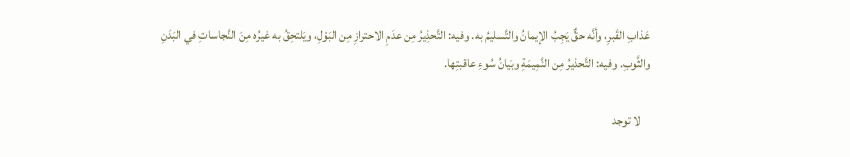عَذابِ القَبرِ، وأنَّه حقٌّ يَجِبُ الإيمانُ والتَّسليمُ به. وفيه: التَّحذِيرُ مِن عدَمِ الاحترازِ مِن البَوْلِ، ويَلتحِقُ به غيرُه مِنَ النَّجاساتِ في البَدَنِ والثَّوبِ. وفيه: التَّحذيرُ مِن النَّمِيمَةِ وبَيانُ سُوءِ عاقبتِها.

    لا توجد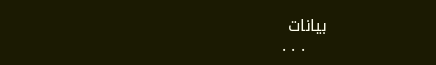بيانات
    . . .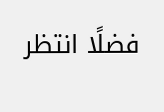فضلًا انتظر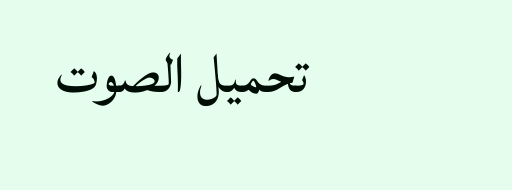تحميل الصوت